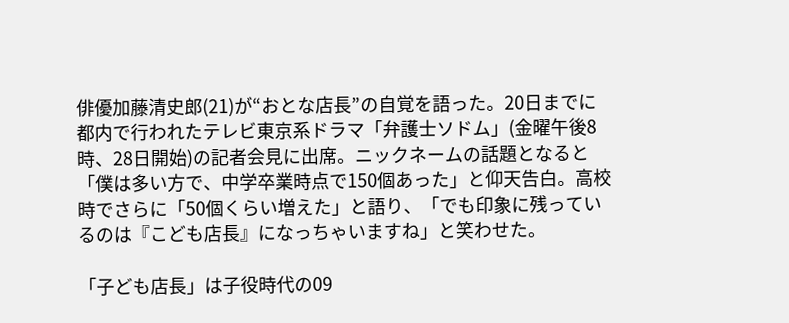俳優加藤清史郎(21)が“おとな店長”の自覚を語った。20日までに都内で行われたテレビ東京系ドラマ「弁護士ソドム」(金曜午後8時、28日開始)の記者会見に出席。ニックネームの話題となると「僕は多い方で、中学卒業時点で150個あった」と仰天告白。高校時でさらに「50個くらい増えた」と語り、「でも印象に残っているのは『こども店長』になっちゃいますね」と笑わせた。

「子ども店長」は子役時代の09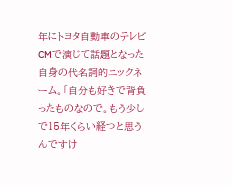年にトヨタ自動車のテレビCMで演じて話題となった自身の代名詞的ニックネーム。「自分も好きで背負ったものなので。もう少しで15年くらい経つと思うんですけ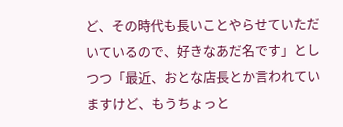ど、その時代も長いことやらせていただいているので、好きなあだ名です」としつつ「最近、おとな店長とか言われていますけど、もうちょっと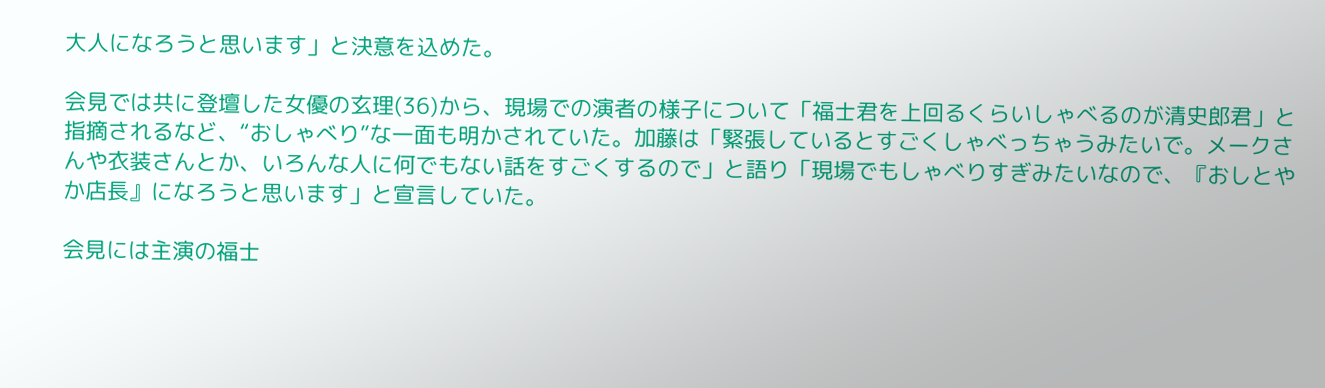大人になろうと思います」と決意を込めた。

会見では共に登壇した女優の玄理(36)から、現場での演者の様子について「福士君を上回るくらいしゃべるのが清史郎君」と指摘されるなど、“おしゃべり”な一面も明かされていた。加藤は「緊張しているとすごくしゃべっちゃうみたいで。メークさんや衣装さんとか、いろんな人に何でもない話をすごくするので」と語り「現場でもしゃべりすぎみたいなので、『おしとやか店長』になろうと思います」と宣言していた。

会見には主演の福士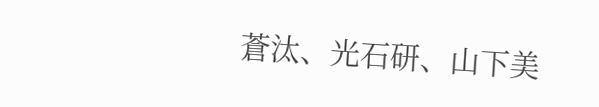蒼汰、光石研、山下美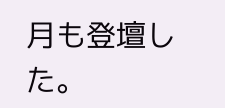月も登壇した。